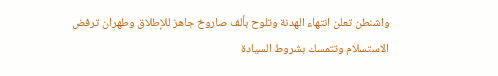واشنطن تعلن انتهاء الهدنة وتلوح بألف صاروخ جاهز للإطلاق وطهران ترفض الاستسلام وتتمسك بشروط السيادة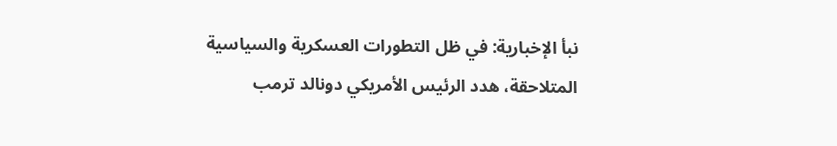نبأ الإخبارية: في ظل التطورات العسكرية والسياسية المتلاحقة، هدد الرئيس الأمريكي دونالد ترمب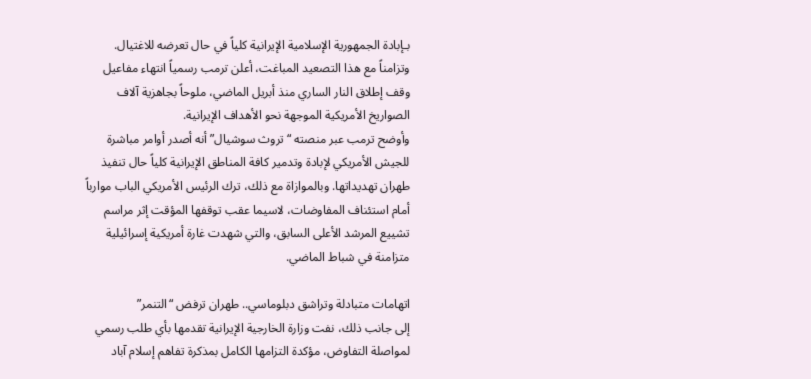بـإبادة الجمهورية الإسلامية الإيرانية كلياً في حال تعرضه للاغتيال. وتزامناً مع هذا التصعيد المباغت، أعلن ترمب رسمياً انتهاء مفاعيل وقف إطلاق النار الساري منذ أبريل الماضي، ملوحاً بجاهزية آلاف الصواريخ الأمريكية الموجهة نحو الأهداف الإيرانية.
وأوضح ترمب عبر منصته “تروث سوشيال” أنه أصدر أوامر مباشرة للجيش الأمريكي لإبادة وتدمير كافة المناطق الإيرانية كلياً حال تنفيذ طهران تهديداتها. وبالموازاة مع ذلك، ترك الرئيس الأمريكي الباب موارباً أمام استئناف المفاوضات، لاسيما عقب توقفها المؤقت إثر مراسم تشييع المرشد الأعلى السابق، والتي شهدت غارة أمريكية إسرائيلية متزامنة في شباط الماضي.

اتهامات متبادلة وتراشق دبلوماسي.. طهران ترفض “التنمر”
إلى جانب ذلك، نفت وزارة الخارجية الإيرانية تقدمها بأي طلب رسمي لمواصلة التفاوض، مؤكدة التزامها الكامل بمذكرة تفاهم إسلام آباد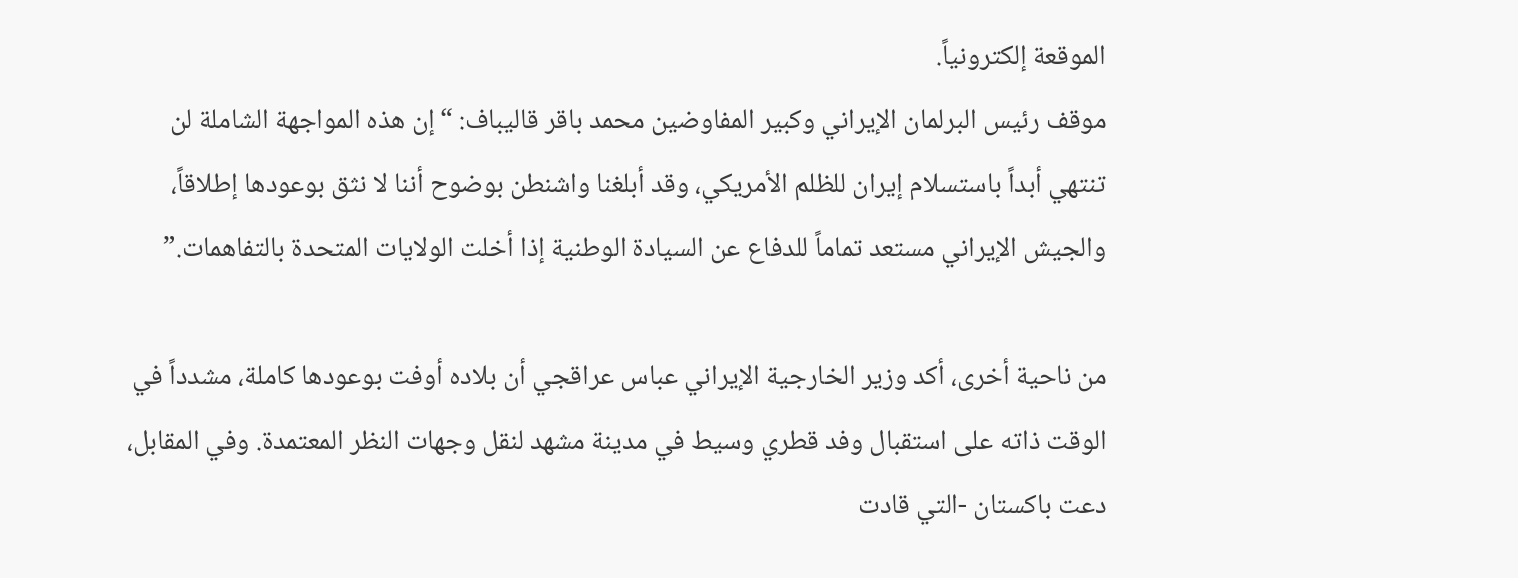الموقعة إلكترونياً.
موقف رئيس البرلمان الإيراني وكبير المفاوضين محمد باقر قاليباف: “إن هذه المواجهة الشاملة لن تنتهي أبداً باستسلام إيران للظلم الأمريكي، وقد أبلغنا واشنطن بوضوح أننا لا نثق بوعودها إطلاقاً، والجيش الإيراني مستعد تماماً للدفاع عن السيادة الوطنية إذا أخلت الولايات المتحدة بالتفاهمات.”

من ناحية أخرى، أكد وزير الخارجية الإيراني عباس عراقجي أن بلاده أوفت بوعودها كاملة، مشدداً في الوقت ذاته على استقبال وفد قطري وسيط في مدينة مشهد لنقل وجهات النظر المعتمدة. وفي المقابل، دعت باكستان -التي قادت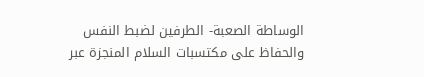الوساطة الصعبة- الطرفين لضبط النفس والحفاظ على مكتسبات السلام المنجزة عبر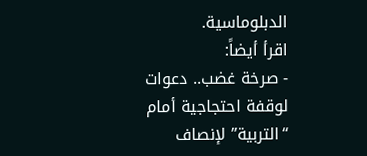الدبلوماسية.
اقرأ أيضاً:
- صرخة غضب.. دعوات لوقفة احتجاجية أمام “التربية” لإنصاف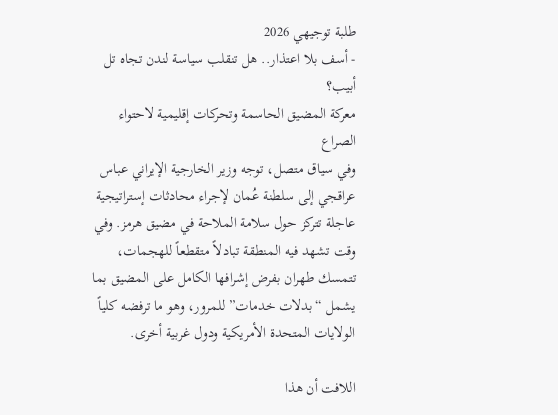طلبة توجيهي 2026
- أسف بلا اعتذار.. هل تنقلب سياسة لندن تجاه تل أبيب؟
معركة المضيق الحاسمة وتحركات إقليمية لاحتواء الصراع
وفي سياق متصل، توجه وزير الخارجية الإيراني عباس عراقجي إلى سلطنة عُمان لإجراء محادثات إستراتيجية عاجلة تتركز حول سلامة الملاحة في مضيق هرمز. وفي وقت تشهد فيه المنطقة تبادلاً متقطعاً للهجمات، تتمسك طهران بفرض إشرافها الكامل على المضيق بما يشمل “بدلات خدمات” للمرور، وهو ما ترفضه كلياً الولايات المتحدة الأمريكية ودول غربية أخرى.

اللافت أن هذا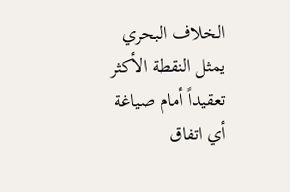الخلاف البحري يمثل النقطة الأكثر تعقيداً أمام صياغة أي اتفاق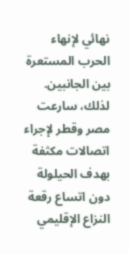نهائي لإنهاء الحرب المستعرة بين الجانبين. لذلك، سارعت مصر وقطر لإجراء اتصالات مكثفة بهدف الحيلولة دون اتساع رقعة النزاع الإقليمي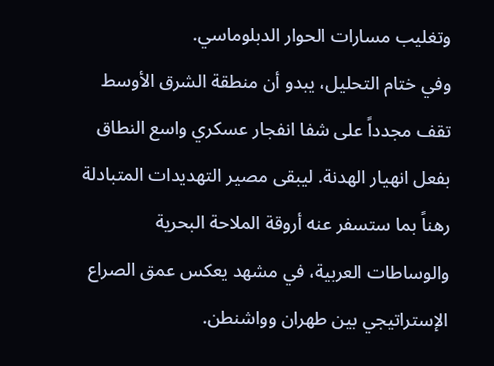وتغليب مسارات الحوار الدبلوماسي.
وفي ختام التحليل، يبدو أن منطقة الشرق الأوسط تقف مجدداً على شفا انفجار عسكري واسع النطاق بفعل انهيار الهدنة. ليبقى مصير التهديدات المتبادلة رهناً بما ستسفر عنه أروقة الملاحة البحرية والوساطات العربية، في مشهد يعكس عمق الصراع الإستراتيجي بين طهران وواشنطن.